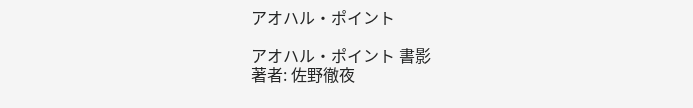アオハル・ポイント

アオハル・ポイント 書影
著者: 佐野徹夜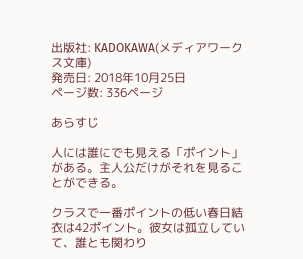出版社: KADOKAWA(メディアワークス文庫)
発売日: 2018年10月25日
ページ数: 336ページ

あらすじ

人には誰にでも見える「ポイント」がある。主人公だけがそれを見ることができる。

クラスで一番ポイントの低い春日結衣は42ポイント。彼女は孤立していて、誰とも関わり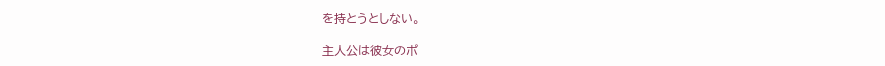を持とうとしない。

主人公は彼女のポ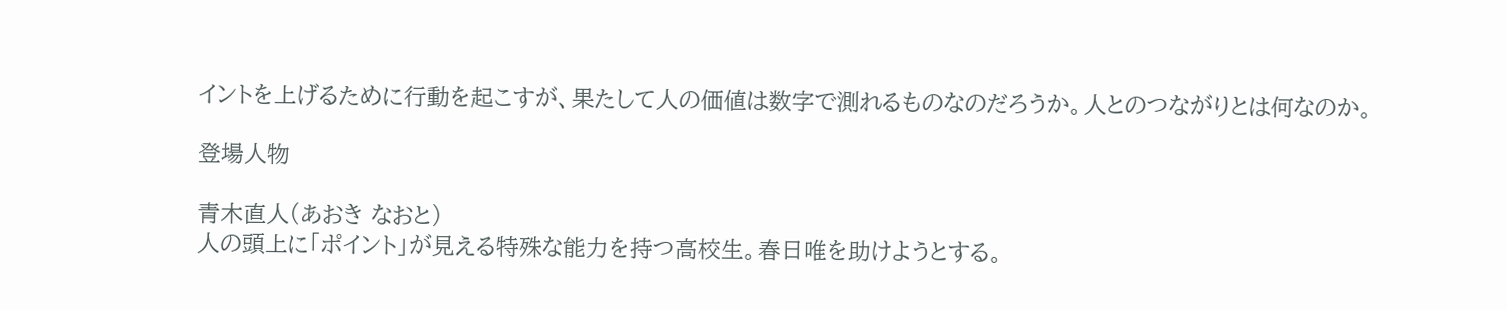イントを上げるために行動を起こすが、果たして人の価値は数字で測れるものなのだろうか。人とのつながりとは何なのか。

登場人物

青木直人(あおき なおと)
人の頭上に「ポイント」が見える特殊な能力を持つ高校生。春日唯を助けようとする。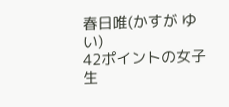春日唯(かすが ゆい)
42ポイントの女子生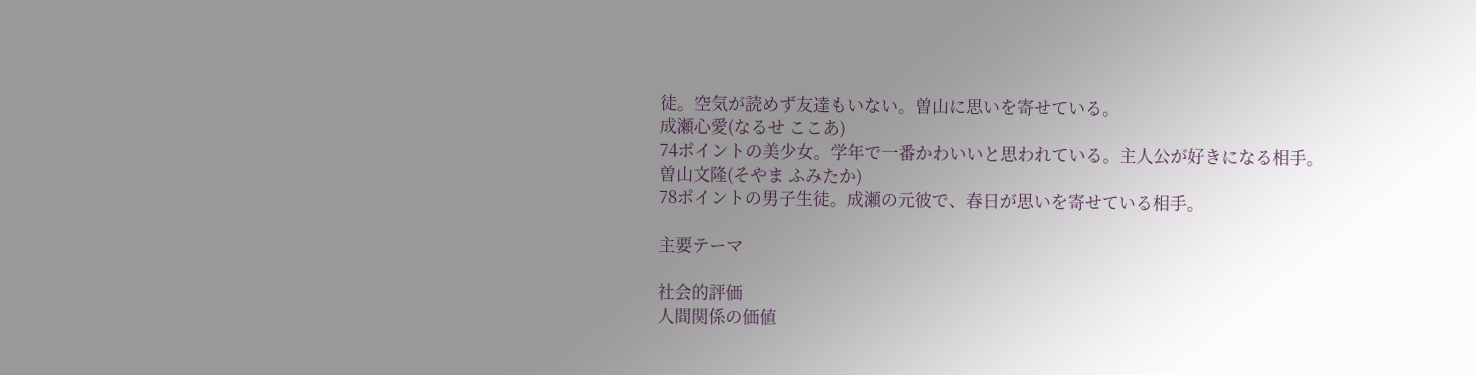徒。空気が読めず友達もいない。曽山に思いを寄せている。
成瀬心愛(なるせ ここあ)
74ポイントの美少女。学年で一番かわいいと思われている。主人公が好きになる相手。
曽山文隆(そやま ふみたか)
78ポイントの男子生徒。成瀬の元彼で、春日が思いを寄せている相手。

主要テーマ

社会的評価
人間関係の価値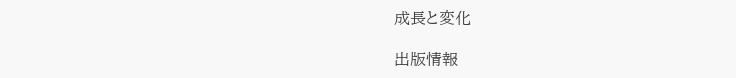成長と変化

出版情報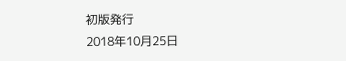初版発行
2018年10月25日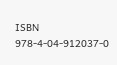ISBN
978-4-04-912037-0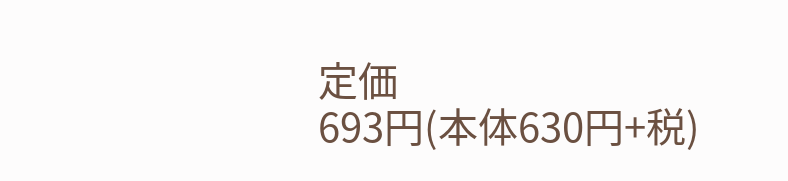定価
693円(本体630円+税)